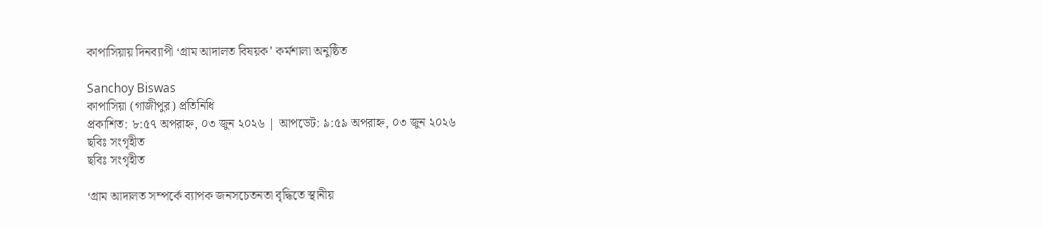কাপাসিয়ায় দিনব্যাপী ‘গ্রাম আদালত বিষয়ক’ কর্মশালা অনুষ্ঠিত

Sanchoy Biswas
কাপাসিয়া (গাজীপুর) প্রতিনিধি
প্রকাশিত: ৮:৫৭ অপরাহ্ন, ০৩ জুন ২০২৬ | আপডেট: ৯:৫৯ অপরাহ্ন, ০৩ জুন ২০২৬
ছবিঃ সংগৃহীত
ছবিঃ সংগৃহীত

‘গ্রাম আদালত সম্পর্কে ব্যাপক জনসচেতনতা বৃদ্ধিতে স্থানীয়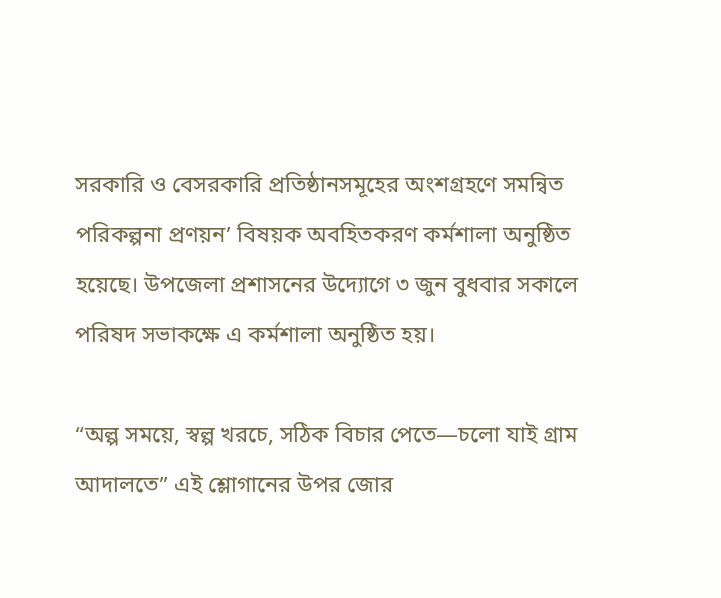সরকারি ও বেসরকারি প্রতিষ্ঠানসমূহের অংশগ্রহণে সমন্বিত পরিকল্পনা প্রণয়ন’ বিষয়ক অবহিতকরণ কর্মশালা অনুষ্ঠিত হয়েছে। উপজেলা প্রশাসনের উদ্যোগে ৩ জুন বুধবার সকালে পরিষদ সভাকক্ষে এ কর্মশালা অনুষ্ঠিত হয়।

“অল্প সময়ে, স্বল্প খরচে, সঠিক বিচার পেতে—চলো যাই গ্রাম আদালতে” এই শ্লোগানের উপর জোর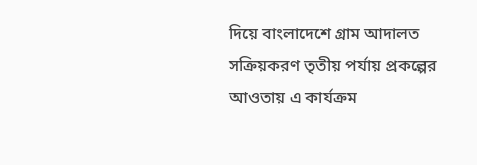দিয়ে বাংলাদেশে গ্রাম আদালত সক্রিয়করণ তৃতীয় পর্যায় প্রকল্পের আওতায় এ কার্যক্রম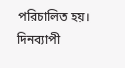পরিচালিত হয়। দিনব্যাপী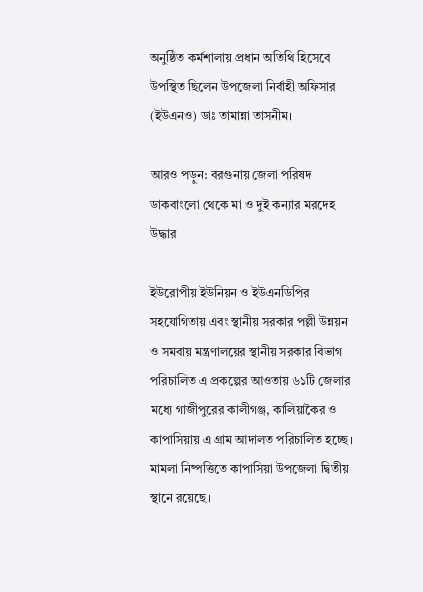অনুষ্ঠিত কর্মশালায় প্রধান অতিথি হিসেবে উপস্থিত ছিলেন উপজেলা নির্বাহী অফিসার (ইউএনও) ডাঃ তামান্না তাসনীম।

আরও পড়ুন: বরগুনায় জেলা পরিষদ ডাকবাংলো থেকে মা ও দুই কন্যার মরদেহ উদ্ধার

ইউরোপীয় ইউনিয়ন ও ইউএনডিপির সহযোগিতায় এবং স্থানীয় সরকার পল্লী উন্নয়ন ও সমবায় মন্ত্রণালয়ের স্থানীয় সরকার বিভাগ পরিচালিত এ প্রকল্পের আওতায় ৬১টি জেলার মধ্যে গাজীপুরের কালীগঞ্জ, কালিয়াকৈর ও কাপাসিয়ায় এ গ্রাম আদালত পরিচালিত হচ্ছে। মামলা নিষ্পত্তিতে কাপাসিয়া উপজেলা দ্বিতীয় স্থানে রয়েছে।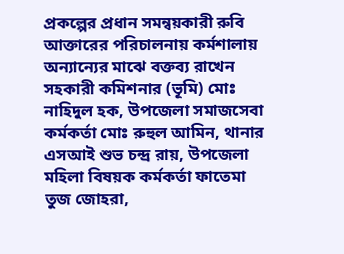প্রকল্পের প্রধান সমন্বয়কারী রুবি আক্তারের পরিচালনায় কর্মশালায় অন্যান্যের মাঝে বক্তব্য রাখেন সহকারী কমিশনার (ভূমি) মোঃ নাহিদুল হক, উপজেলা সমাজসেবা কর্মকর্তা মোঃ রুহুল আমিন, থানার এসআই শুভ চন্দ্র রায়, উপজেলা মহিলা বিষয়ক কর্মকর্তা ফাতেমা তুজ জোহরা,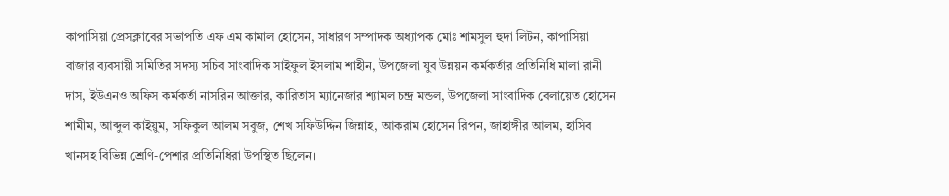কাপাসিয়া প্রেসক্লাবের সভাপতি এফ এম কামাল হোসেন, সাধারণ সম্পাদক অধ্যাপক মোঃ শামসুল হুদা লিটন, কাপাসিয়া বাজার ব্যবসায়ী সমিতির সদস্য সচিব সাংবাদিক সাইফুল ইসলাম শাহীন, উপজেলা যুব উন্নয়ন কর্মকর্তার প্রতিনিধি মালা রানী দাস, ইউএনও অফিস কর্মকর্তা নাসরিন আক্তার, কারিতাস ম্যানেজার শ্যামল চন্দ্র মন্ডল, উপজেলা সাংবাদিক বেলায়েত হোসেন শামীম, আব্দুল কাইয়ুম, সফিকুল আলম সবুজ, শেখ সফিউদ্দিন জিন্নাহ, আকরাম হোসেন রিপন, জাহাঙ্গীর আলম, হাসিব খানসহ বিভিন্ন শ্রেণি-পেশার প্রতিনিধিরা উপস্থিত ছিলেন।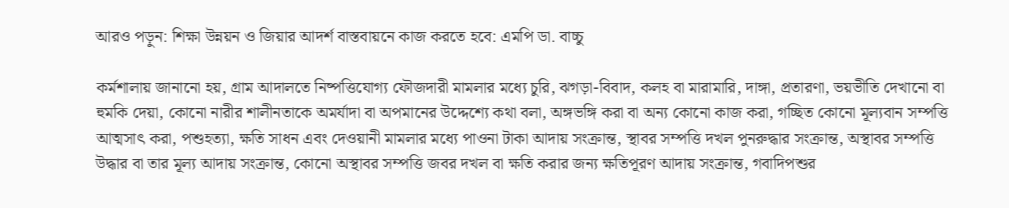আরও পড়ুন: শিক্ষা উন্নয়ন ও জিয়ার আদর্শ বাস্তবায়নে কাজ করতে হবে: এমপি ডা. বাচ্চু

কর্মশালায় জানানো হয়, গ্রাম আদালতে নিষ্পত্তিযোগ্য ফৌজদারী মামলার মধ্যে চুরি, ঝগড়া-বিবাদ, কলহ বা মারামারি, দাঙ্গা, প্রতারণা, ভয়ভীতি দেখানো বা হুমকি দেয়া, কোনো নারীর শালীনতাকে অমর্যাদা বা অপমানের উদ্দেশ্যে কথা বলা, অঙ্গভঙ্গি করা বা অন্য কোনো কাজ করা, গচ্ছিত কোনো মূল্যবান সম্পত্তি আত্মসাৎ করা, পশুহত্যা, ক্ষতি সাধন এবং দেওয়ানী মামলার মধ্যে পাওনা টাকা আদায় সংক্রান্ত, স্থাবর সম্পত্তি দখল পুনরুদ্ধার সংক্রান্ত, অস্থাবর সম্পত্তি উদ্ধার বা তার মূল্য আদায় সংক্রান্ত, কোনো অস্থাবর সম্পত্তি জবর দখল বা ক্ষতি করার জন্য ক্ষতিপূরণ আদায় সংক্রান্ত, গবাদিপশুর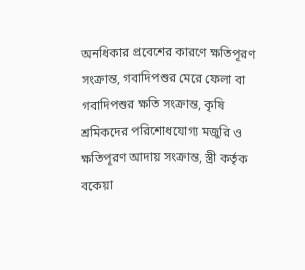অনধিকার প্রবেশের কারণে ক্ষতিপূরণ সংক্রান্ত, গবাদিপশুর মেরে ফেলা বা গবাদিপশুর ক্ষতি সংক্রান্ত, কৃষি শ্রমিকদের পরিশোধযোগ্য মজুরি ও ক্ষতিপূরণ আদায় সংক্রান্ত, স্ত্রী কর্তৃক বকেয়া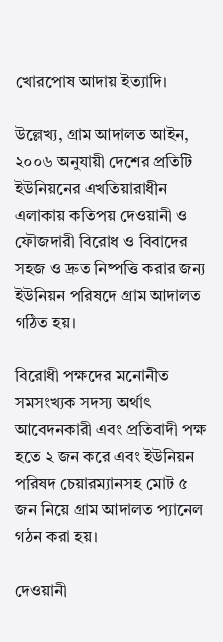খোরপোষ আদায় ইত্যাদি।

উল্লেখ্য, গ্রাম আদালত আইন, ২০০৬ অনুযায়ী দেশের প্রতিটি ইউনিয়নের এখতিয়ারাধীন এলাকায় কতিপয় দেওয়ানী ও ফৌজদারী বিরোধ ও বিবাদের সহজ ও দ্রুত নিষ্পত্তি করার জন্য ইউনিয়ন পরিষদে গ্রাম আদালত গঠিত হয়।

বিরোধী পক্ষদের মনোনীত সমসংখ্যক সদস্য অর্থাৎ আবেদনকারী এবং প্রতিবাদী পক্ষ হতে ২ জন করে এবং ইউনিয়ন পরিষদ চেয়ারম্যানসহ মোট ৫ জন নিয়ে গ্রাম আদালত প্যানেল গঠন করা হয়।

দেওয়ানী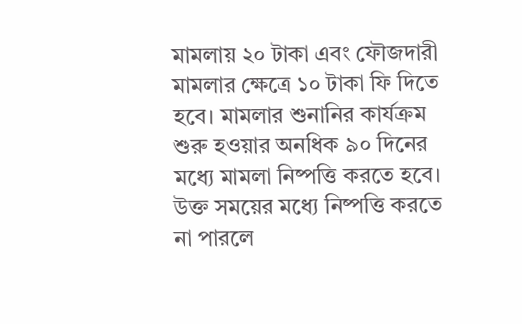মামলায় ২০ টাকা এবং ফৌজদারী মামলার ক্ষেত্রে ১০ টাকা ফি দিতে হবে। মামলার শুনানির কার্যক্রম শুরু হওয়ার অনধিক ৯০ দিনের মধ্যে মামলা নিষ্পত্তি করতে হবে। উক্ত সময়ের মধ্যে নিষ্পত্তি করতে না পারলে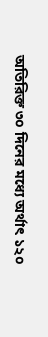অতিরিক্ত ৩০ দিনের মধ্যে অর্থাৎ ১২০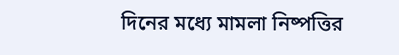দিনের মধ্যে মামলা নিষ্পত্তির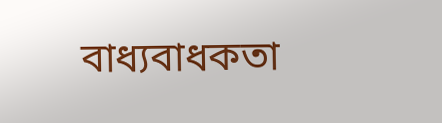বাধ্যবাধকতা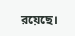রয়েছে।